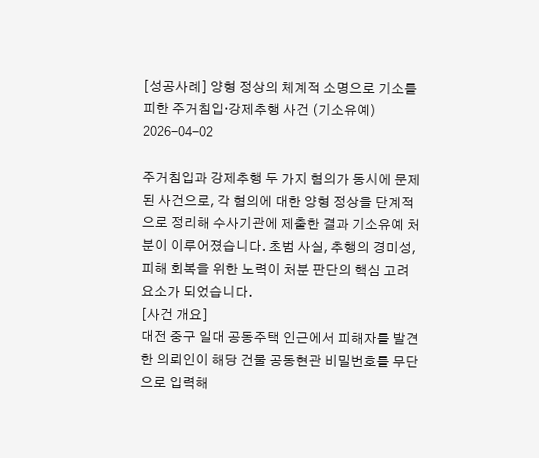[성공사례] 양형 정상의 체계적 소명으로 기소를 피한 주거침입·강제추행 사건 (기소유예)
2026-04-02

주거침입과 강제추행 두 가지 혐의가 동시에 문제된 사건으로, 각 혐의에 대한 양형 정상을 단계적으로 정리해 수사기관에 제출한 결과 기소유예 처분이 이루어졌습니다. 초범 사실, 추행의 경미성, 피해 회복을 위한 노력이 처분 판단의 핵심 고려 요소가 되었습니다.
[사건 개요]
대전 중구 일대 공동주택 인근에서 피해자를 발견한 의뢰인이 해당 건물 공동현관 비밀번호를 무단으로 입력해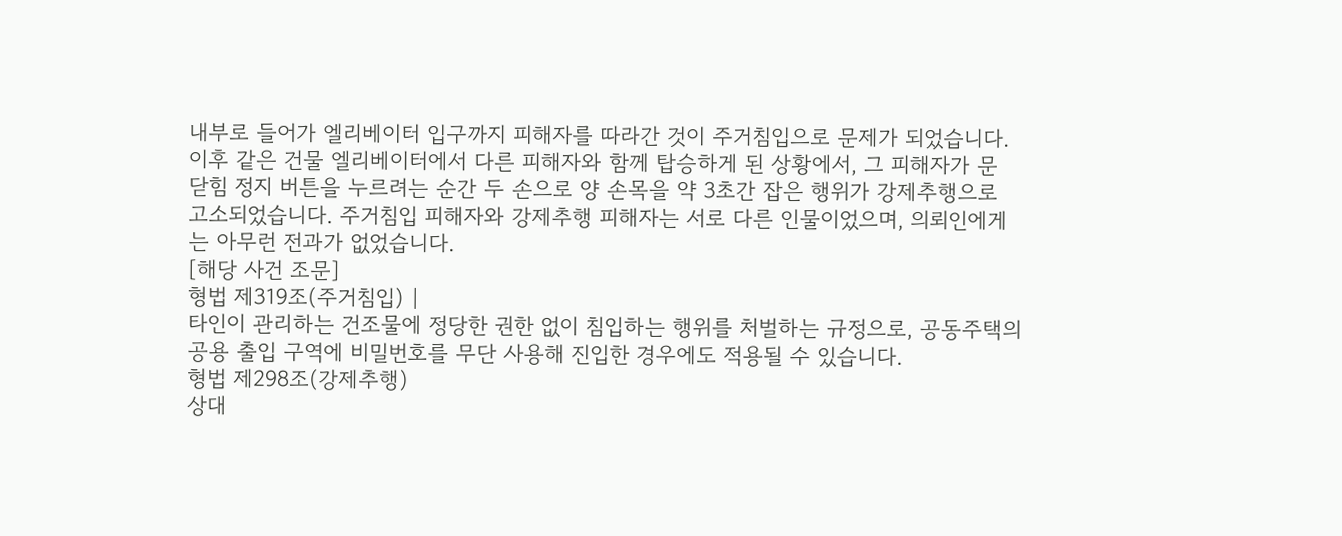내부로 들어가 엘리베이터 입구까지 피해자를 따라간 것이 주거침입으로 문제가 되었습니다.
이후 같은 건물 엘리베이터에서 다른 피해자와 함께 탑승하게 된 상황에서, 그 피해자가 문 닫힘 정지 버튼을 누르려는 순간 두 손으로 양 손목을 약 3초간 잡은 행위가 강제추행으로 고소되었습니다. 주거침입 피해자와 강제추행 피해자는 서로 다른 인물이었으며, 의뢰인에게는 아무런 전과가 없었습니다.
[해당 사건 조문]
형법 제319조(주거침입) |
타인이 관리하는 건조물에 정당한 권한 없이 침입하는 행위를 처벌하는 규정으로, 공동주택의 공용 출입 구역에 비밀번호를 무단 사용해 진입한 경우에도 적용될 수 있습니다.
형법 제298조(강제추행)
상대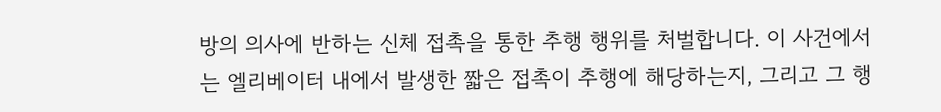방의 의사에 반하는 신체 접촉을 통한 추행 행위를 처벌합니다. 이 사건에서는 엘리베이터 내에서 발생한 짧은 접촉이 추행에 해당하는지, 그리고 그 행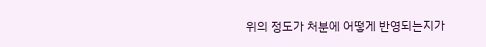위의 정도가 처분에 어떻게 반영되는지가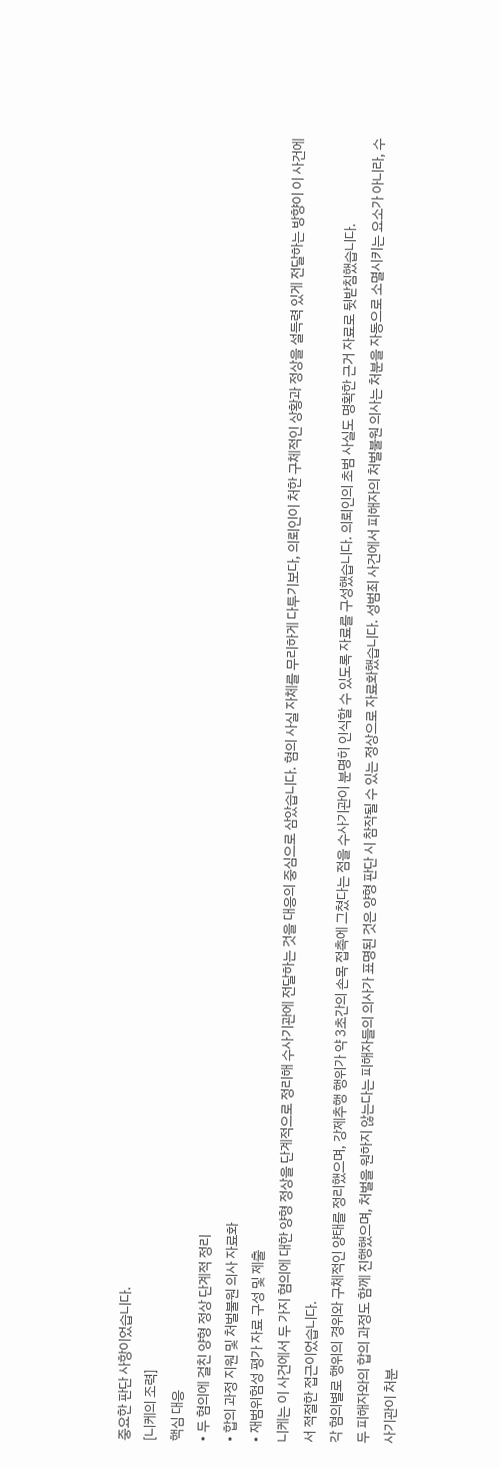중요한 판단 사항이었습니다.
[니케의 조력]
핵심 대응
• 두 혐의에 걸친 양형 정상 단계적 정리
• 합의 과정 지원 및 처벌불원 의사 자료화
• 재범위험성 평가 자료 구성 및 제출
니케는 이 사건에서 두 가지 혐의에 대한 양형 정상을 단계적으로 정리해 수사기관에 전달하는 것을 대응의 중심으로 삼았습니다. 혐의 사실 자체를 무리하게 다투기보다, 의뢰인이 처한 구체적인 상황과 정상을 설득력 있게 전달하는 방향이 이 사건에서 적절한 접근이었습니다.
각 혐의별로 행위의 경위와 구체적인 양태를 정리했으며, 강제추행 행위가 약 3초간의 손목 접촉에 그쳤다는 점을 수사기관이 분명히 인식할 수 있도록 자료를 구성했습니다. 의뢰인의 초범 사실도 명확한 근거 자료로 뒷받침했습니다.
두 피해자와의 합의 과정도 함께 진행했으며, 처벌을 원하지 않는다는 피해자들의 의사가 표명된 것은 양형 판단 시 참작될 수 있는 정상으로 자료화했습니다. 성범죄 사건에서 피해자의 처벌불원 의사는 처분을 자동으로 소멸시키는 요소가 아니라, 수사기관이 처분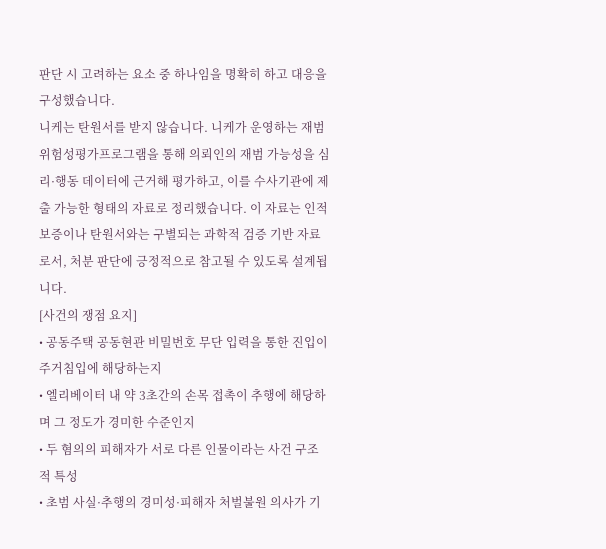판단 시 고려하는 요소 중 하나임을 명확히 하고 대응을 구성했습니다.
니케는 탄원서를 받지 않습니다. 니케가 운영하는 재범위험성평가프로그램을 통해 의뢰인의 재범 가능성을 심리·행동 데이터에 근거해 평가하고, 이를 수사기관에 제출 가능한 형태의 자료로 정리했습니다. 이 자료는 인적 보증이나 탄원서와는 구별되는 과학적 검증 기반 자료로서, 처분 판단에 긍정적으로 참고될 수 있도록 설계됩니다.
[사건의 쟁점 요지]
• 공동주택 공동현관 비밀번호 무단 입력을 통한 진입이 주거침입에 해당하는지
• 엘리베이터 내 약 3초간의 손목 접촉이 추행에 해당하며 그 정도가 경미한 수준인지
• 두 혐의의 피해자가 서로 다른 인물이라는 사건 구조적 특성
• 초범 사실·추행의 경미성·피해자 처벌불원 의사가 기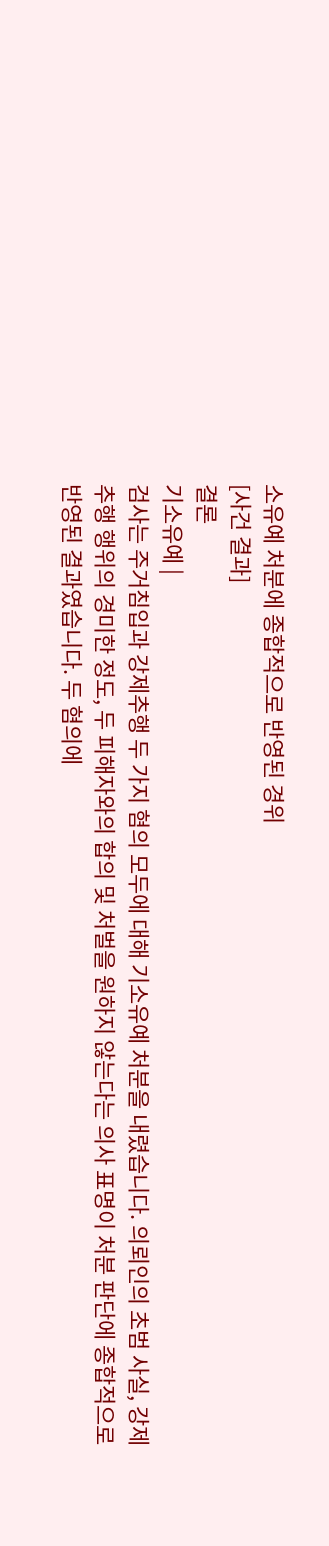소유예 처분에 종합적으로 반영된 경위
[사건 결과]
결론
기소유예 |
검사는 주거침입과 강제추행 두 가지 혐의 모두에 대해 기소유예 처분을 내렸습니다. 의뢰인의 초범 사실, 강제추행 행위의 경미한 정도, 두 피해자와의 합의 및 처벌을 원하지 않는다는 의사 표명이 처분 판단에 종합적으로 반영된 결과였습니다. 두 혐의에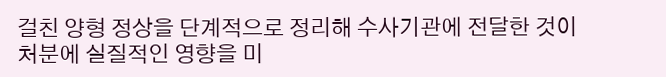걸친 양형 정상을 단계적으로 정리해 수사기관에 전달한 것이 처분에 실질적인 영향을 미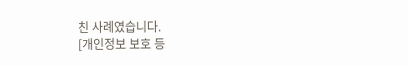친 사례였습니다.
[개인정보 보호 등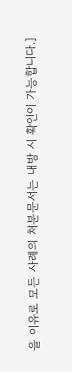을 이유로 모든 사례의 처분문서는 내방 시 확인이 가능합니다.]